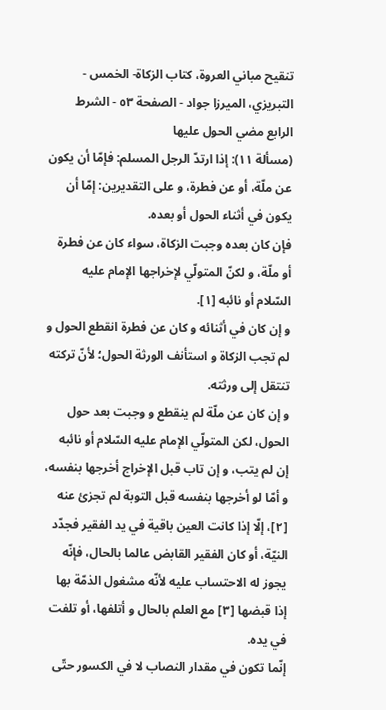تنقيح مباني العروة، كتاب الزكاة- الخمس - التبريزي، الميرزا جواد - الصفحة ٥٣ - الشرط الرابع مضي الحول عليها
(مسألة ١١): إذا ارتدّ الرجل المسلم: فإمّا أن يكون عن ملّة، أو عن فطرة، و على التقديرين: إمّا أن يكون في أثناء الحول أو بعده.
فإن كان بعده وجبت الزكاة، سواء كان عن فطرة أو ملّة، و لكنّ المتولّي لإخراجها الإمام عليه السّلام أو نائبه [١].
و إن كان في أثنائه و كان عن فطرة انقطع الحول و لم تجب الزكاة و استأنف الورثة الحول؛ لأنّ تركته تنتقل إلى ورثته.
و إن كان عن ملّة لم ينقطع و وجبت بعد حول الحول، لكن المتولّي الإمام عليه السّلام أو نائبه إن لم يتب، و إن تاب قبل الإخراج أخرجها بنفسه، و أمّا لو أخرجها بنفسه قبل التوبة لم تجزئ عنه [٢]، إلّا إذا كانت العين باقية في يد الفقير فجدّد النيّة، أو كان الفقير القابض عالما بالحال، فإنّه يجوز له الاحتساب عليه لأنّه مشغول الذمّة بها إذا قبضها [٣] مع العلم بالحال و أتلفها، أو تلفت في يده.
إنّما تكون في مقدار النصاب لا في الكسور حتّى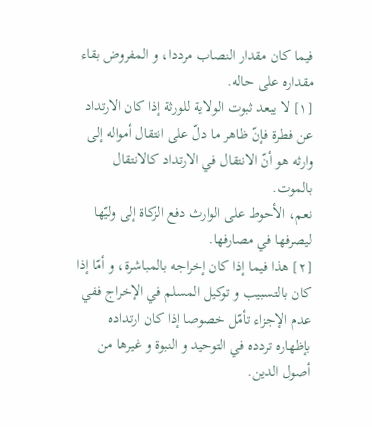فيما كان مقدار النصاب مرددا، و المفروض بقاء مقداره على حاله.
[١] لا يبعد ثبوت الولاية للورثة إذا كان الارتداد عن فطرة فإنّ ظاهر ما دلّ على انتقال أمواله إلى وارثه هو أنّ الانتقال في الارتداد كالانتقال بالموت.
نعم، الأحوط على الوارث دفع الزكاة إلى وليّها ليصرفها في مصارفها.
[٢] هذا فيما إذا كان إخراجه بالمباشرة، و أمّا إذا كان بالتسبيب و توكيل المسلم في الإخراج ففي عدم الإجزاء تأمّل خصوصا إذا كان ارتداده بإظهاره تردده في التوحيد و النبوة و غيرها من أصول الدين.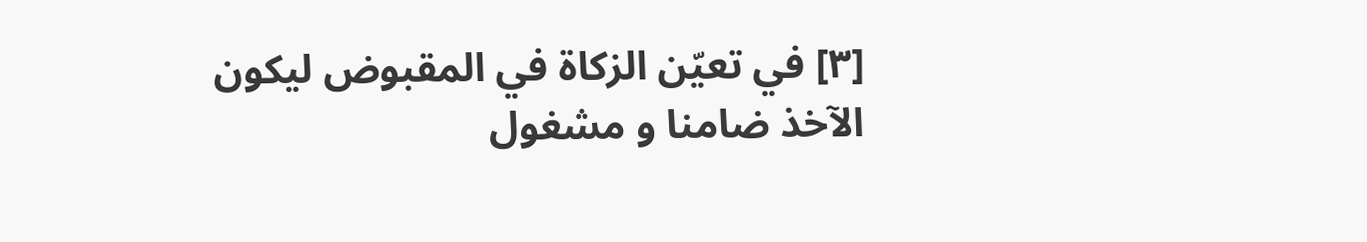[٣] في تعيّن الزكاة في المقبوض ليكون الآخذ ضامنا و مشغول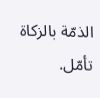الذمّة بالزكاة تأمّل.